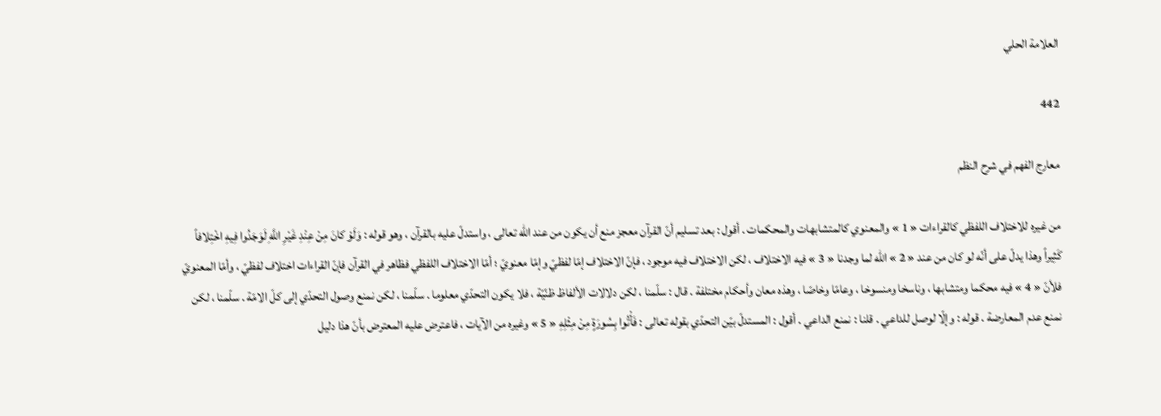العلامة الحلي

442

معارج الفهم في شرح النظم

من غيره للاختلاف اللفظي كالقراءات « 1 » والمعنوي كالمتشابهات والمحكمات . أقول : بعد تسليم أنّ القرآن معجز منع أن يكون من عند اللّه تعالى ، واستدلّ عليه بالقرآن ، وهو قوله : وَلَوْ كانَ مِنْ عِنْدِ غَيْرِ اللَّهِ لَوَجَدُوا فِيهِ اخْتِلافاً كَثِيراً وهذا يدلّ على أنّه لو كان من عند « 2 » اللّه لما وجدنا « 3 » فيه الاختلاف ، لكن الاختلاف فيه موجود ، فإنّ الاختلاف إمّا لفظيّ وإمّا معنويّ ؛ أمّا الاختلاف اللفظي فظاهر في القرآن فإنّ القراءات اختلاف لفظيّ ، وأمّا المعنويّ فلأنّ « 4 » فيه محكما ومتشابها ، وناسخا ومنسوخا ، وعامّا وخاصّا ، وهذه معان وأحكام مختلفة . قال : سلّمنا ، لكن دلالات الألفاظ ظنّيّة ، فلا يكون التحدّي معلوما . سلّمنا ، لكن نمنع وصول التحدّي إلى كلّ الامّة . سلّمنا ، لكن نمنع عدم المعارضة . قوله : وإلّا لوصل للداعي . قلنا : نمنع الداعي . أقول : المستدلّ بيّن التحدّي بقوله تعالى : فَأْتُوا بِسُورَةٍ مِنْ مِثْلِهِ « 5 » وغيره من الآيات ، فاعترض عليه المعترض بأنّ هذا دليل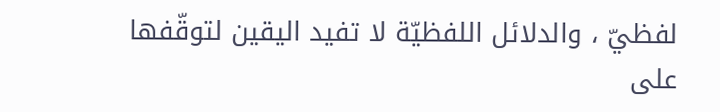لفظيّ ، والدلائل اللفظيّة لا تفيد اليقين لتوقّفها على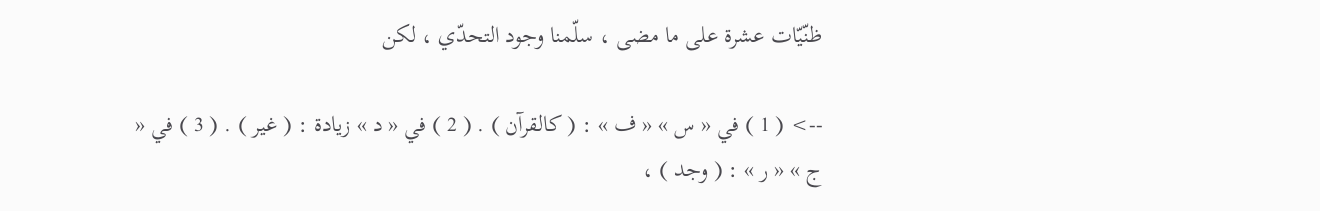ظنّيّات عشرة على ما مضى ، سلّمنا وجود التحدّي ، لكن

--> ( 1 ) في « س » « ف » : ( كالقرآن ) . ( 2 ) في « د » زيادة : ( غير ) . ( 3 ) في « ج » « ر » : ( وجد ) ،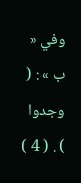وفي « ب » : ( وجدوا ) . ( 4 )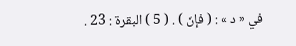في « د » : ( فإنّ ) . ( 5 ) البقرة : 23 .